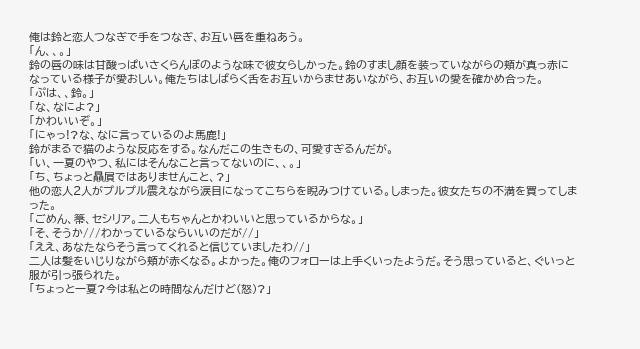俺は鈴と恋人つなぎで手をつなぎ、お互い唇を重ねあう。
「ん、、。」
鈴の唇の味は甘酸っぱいさくらんぼのような味で彼女らしかった。鈴のすまし顔を装っていながらの頬が真っ赤になっている様子が愛おしい。俺たちはしばらく舌をお互いからませあいながら、お互いの愛を確かめ合った。
「ぷは、、鈴。」
「な、なによ?」
「かわいいぞ。」
「にゃっ!?な、なに言っているのよ馬鹿!」
鈴がまるで猫のような反応をする。なんだこの生きもの、可愛すぎるんだが。
「い、一夏のやつ、私にはそんなこと言ってないのに、、。」
「ち、ちょっと贔屓ではありませんこと、?」
他の恋人2人がプルプル震えながら涙目になってこちらを睨みつけている。しまった。彼女たちの不満を買ってしまった。
「ごめん、箒、セシリア。二人もちゃんとかわいいと思っているからな。」
「そ、そうか///わかっているならいいのだが//」
「ええ、あなたならそう言ってくれると信じていましたわ//」
二人は髪をいじりながら頬が赤くなる。よかった。俺のフォローは上手くいったようだ。そう思っていると、ぐいっと服が引っ張られた。
「ちょっと一夏?今は私との時間なんだけど(怒)?」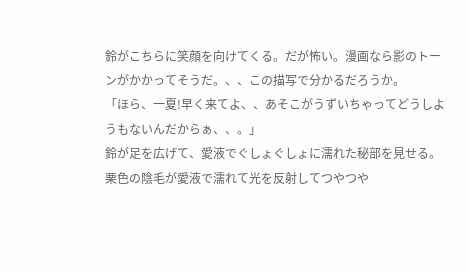鈴がこちらに笑顔を向けてくる。だが怖い。漫画なら影のトーンがかかってそうだ。、、この描写で分かるだろうか。
「ほら、一夏!早く来てよ、、あそこがうずいちゃってどうしようもないんだからぁ、、。」
鈴が足を広げて、愛液でぐしょぐしょに濡れた秘部を見せる。栗色の陰毛が愛液で濡れて光を反射してつやつや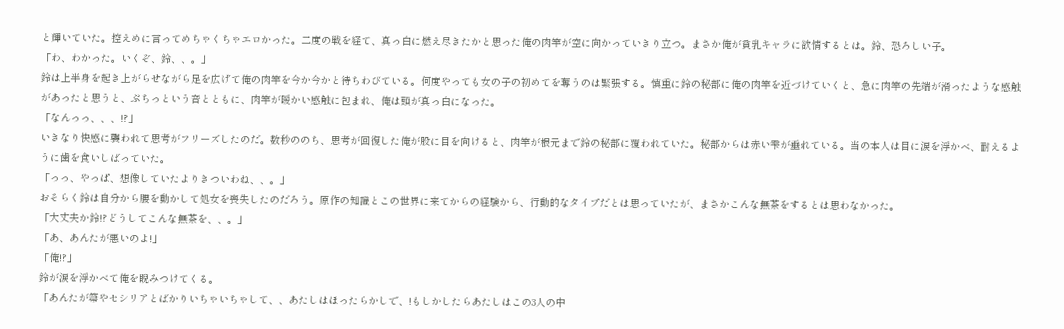と輝いていた。控えめに言ってめちゃくちゃエロかった。二度の戦を経て、真っ白に燃え尽きたかと思った俺の肉竿が空に向かっていきり立つ。まさか俺が貧乳キャラに欲情するとは。鈴、恐ろしい子。
「わ、わかった。いくぞ、鈴、、。」
鈴は上半身を起き上がらせながら足を広げて俺の肉竿を今か今かと待ちわびている。何度やっても女の子の初めてを奪うのは緊張する。慎重に鈴の秘部に俺の肉竿を近づけていくと、急に肉竿の先端が滑ったような感触があったと思うと、ぷちっという音とともに、肉竿が暖かい感触に包まれ、俺は頭が真っ白になった。
「なんっっ、、、!?」
いきなり快感に襲われて思考がフリーズしたのだ。数秒ののち、思考が回復した俺が股に目を向けると、肉竿が根元まで鈴の秘部に覆われていた。秘部からは赤い雫が垂れている。当の本人は目に涙を浮かべ、耐えるように歯を食いしばっていた。
「っっ、やっぱ、想像していたよりきついわね、、。」
おそらく鈴は自分から腰を動かして処女を喪失したのだろう。原作の知識とこの世界に来てからの経験から、行動的なタイプだとは思っていたが、まさかこんな無茶をするとは思わなかった。
「大丈夫か鈴!?どうしてこんな無茶を、、。」
「あ、あんたが悪いのよ!」
「俺!?」
鈴が涙を浮かべて俺を睨みつけてくる。
「あんたが箒やセシリアとばかりいちゃいちゃして、、あたしはほったらかしで、!もしかしたらあたしはこの3人の中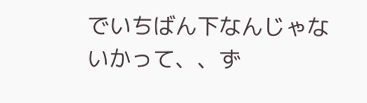でいちばん下なんじゃないかって、、ず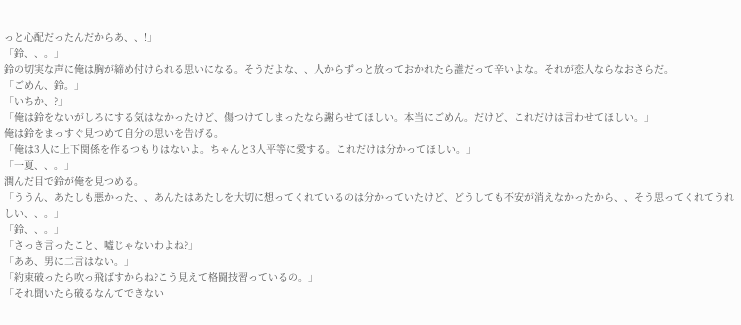っと心配だったんだからあ、、!」
「鈴、、。」
鈴の切実な声に俺は胸が締め付けられる思いになる。そうだよな、、人からずっと放っておかれたら誰だって辛いよな。それが恋人ならなおさらだ。
「ごめん、鈴。」
「いちか、?」
「俺は鈴をないがしろにする気はなかったけど、傷つけてしまったなら謝らせてほしい。本当にごめん。だけど、これだけは言わせてほしい。」
俺は鈴をまっすぐ見つめて自分の思いを告げる。
「俺は3人に上下関係を作るつもりはないよ。ちゃんと3人平等に愛する。これだけは分かってほしい。」
「一夏、、。」
潤んだ目で鈴が俺を見つめる。
「ううん、あたしも悪かった、、あんたはあたしを大切に想ってくれているのは分かっていたけど、どうしても不安が消えなかったから、、そう思ってくれてうれしい、、。」
「鈴、、。」
「さっき言ったこと、噓じゃないわよね?」
「ああ、男に二言はない。」
「約束破ったら吹っ飛ばすからね?こう見えて格闘技習っているの。」
「それ聞いたら破るなんてできない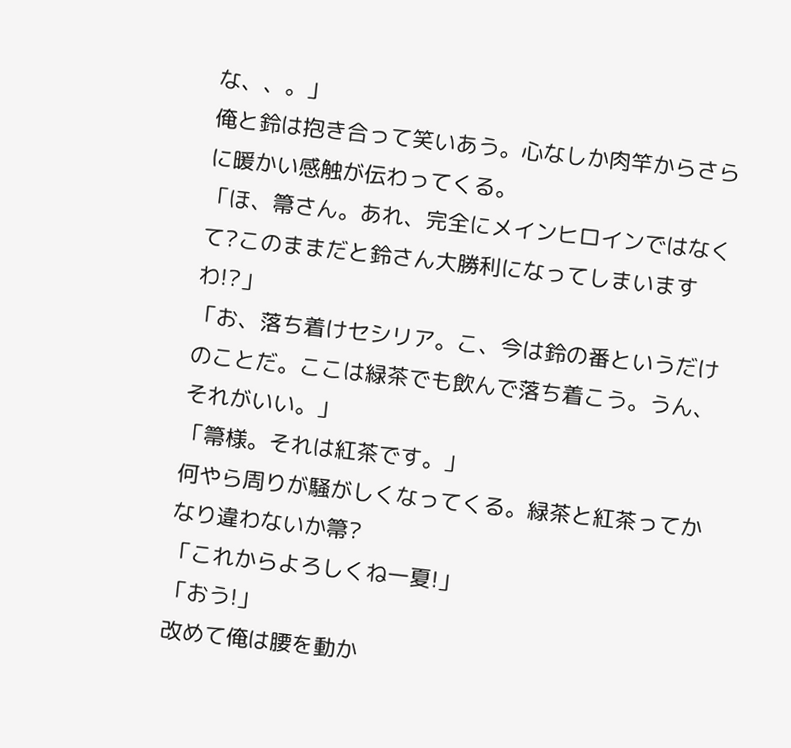な、、。」
俺と鈴は抱き合って笑いあう。心なしか肉竿からさらに暖かい感触が伝わってくる。
「ほ、箒さん。あれ、完全にメインヒロインではなくて?このままだと鈴さん大勝利になってしまいますわ!?」
「お、落ち着けセシリア。こ、今は鈴の番というだけのことだ。ここは緑茶でも飲んで落ち着こう。うん、それがいい。」
「箒様。それは紅茶です。」
何やら周りが騒がしくなってくる。緑茶と紅茶ってかなり違わないか箒?
「これからよろしくね一夏!」
「おう!」
改めて俺は腰を動か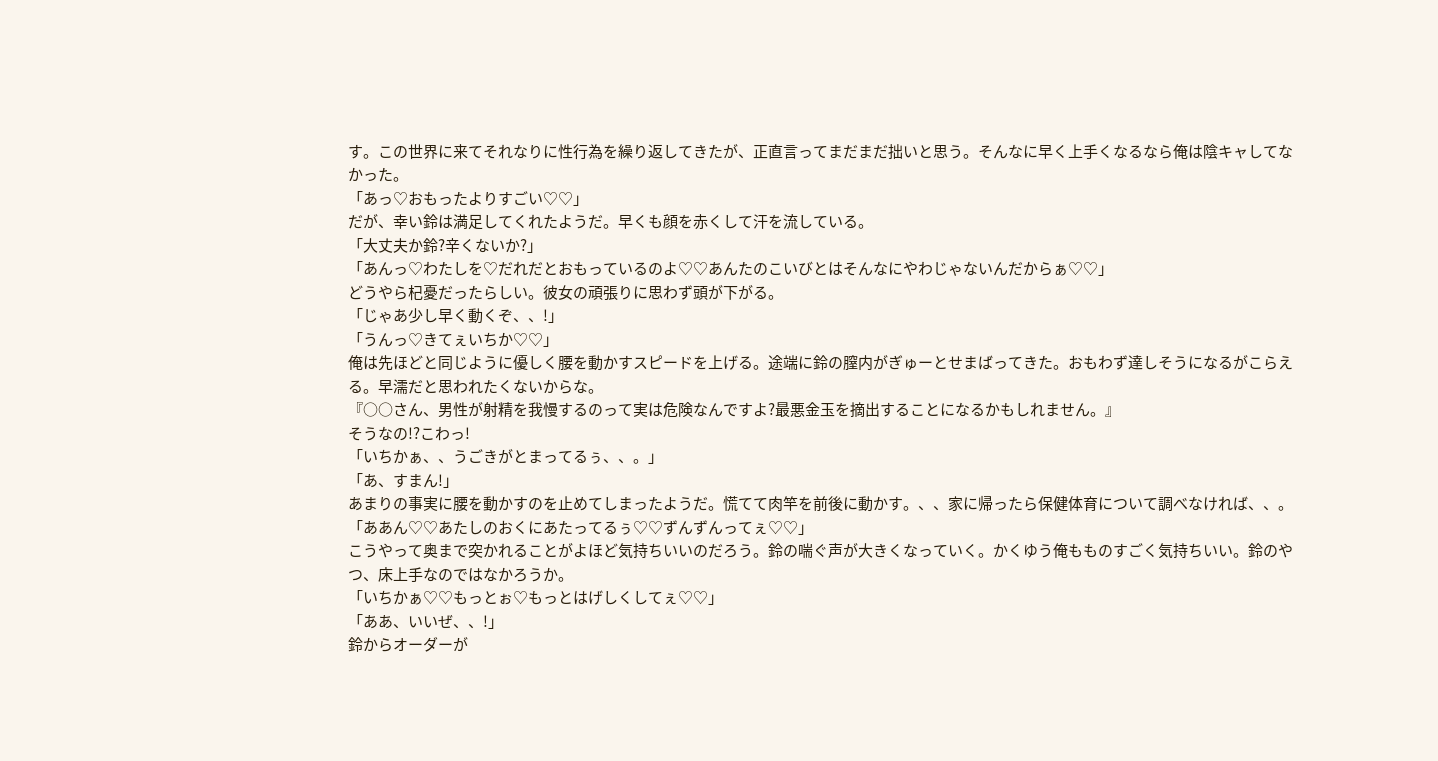す。この世界に来てそれなりに性行為を繰り返してきたが、正直言ってまだまだ拙いと思う。そんなに早く上手くなるなら俺は陰キャしてなかった。
「あっ♡おもったよりすごい♡♡」
だが、幸い鈴は満足してくれたようだ。早くも顔を赤くして汗を流している。
「大丈夫か鈴?辛くないか?」
「あんっ♡わたしを♡だれだとおもっているのよ♡♡あんたのこいびとはそんなにやわじゃないんだからぁ♡♡」
どうやら杞憂だったらしい。彼女の頑張りに思わず頭が下がる。
「じゃあ少し早く動くぞ、、!」
「うんっ♡きてぇいちか♡♡」
俺は先ほどと同じように優しく腰を動かすスピードを上げる。途端に鈴の膣内がぎゅーとせまばってきた。おもわず達しそうになるがこらえる。早濡だと思われたくないからな。
『○○さん、男性が射精を我慢するのって実は危険なんですよ?最悪金玉を摘出することになるかもしれません。』
そうなの!?こわっ!
「いちかぁ、、うごきがとまってるぅ、、。」
「あ、すまん!」
あまりの事実に腰を動かすのを止めてしまったようだ。慌てて肉竿を前後に動かす。、、家に帰ったら保健体育について調べなければ、、。
「ああん♡♡あたしのおくにあたってるぅ♡♡ずんずんってぇ♡♡」
こうやって奥まで突かれることがよほど気持ちいいのだろう。鈴の喘ぐ声が大きくなっていく。かくゆう俺もものすごく気持ちいい。鈴のやつ、床上手なのではなかろうか。
「いちかぁ♡♡もっとぉ♡もっとはげしくしてぇ♡♡」
「ああ、いいぜ、、!」
鈴からオーダーが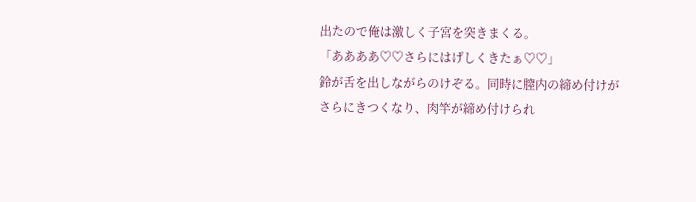出たので俺は激しく子宮を突きまくる。
「ああああ♡♡さらにはげしくきたぁ♡♡」
鈴が舌を出しながらのけぞる。同時に膣内の締め付けがさらにきつくなり、肉竿が締め付けられ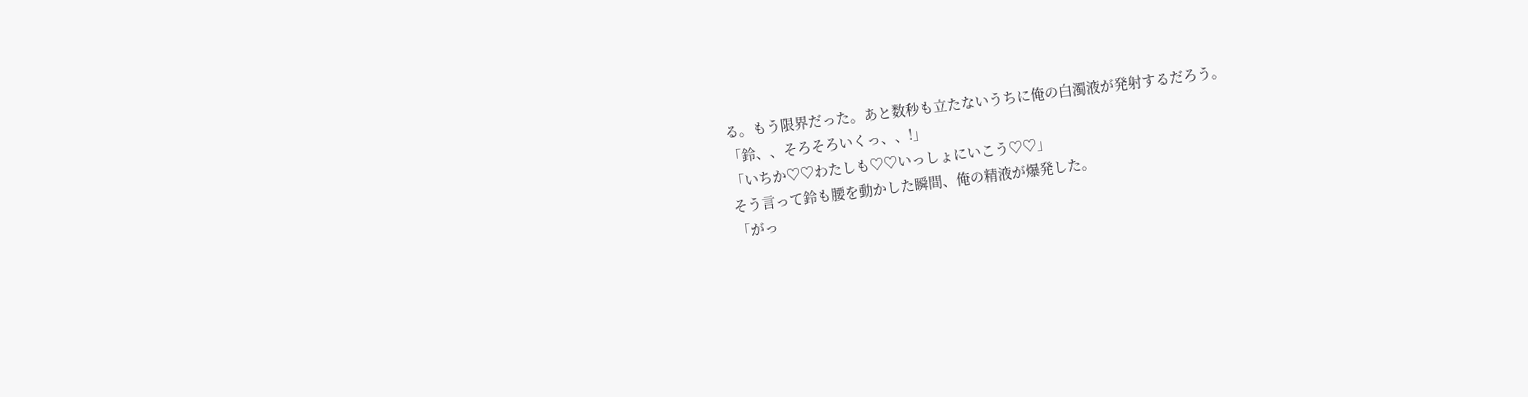る。もう限界だった。あと数秒も立たないうちに俺の白濁液が発射するだろう。
「鈴、、そろそろいくっ、、!」
「いちか♡♡わたしも♡♡いっしょにいこう♡♡」
そう言って鈴も腰を動かした瞬間、俺の精液が爆発した。
「がっ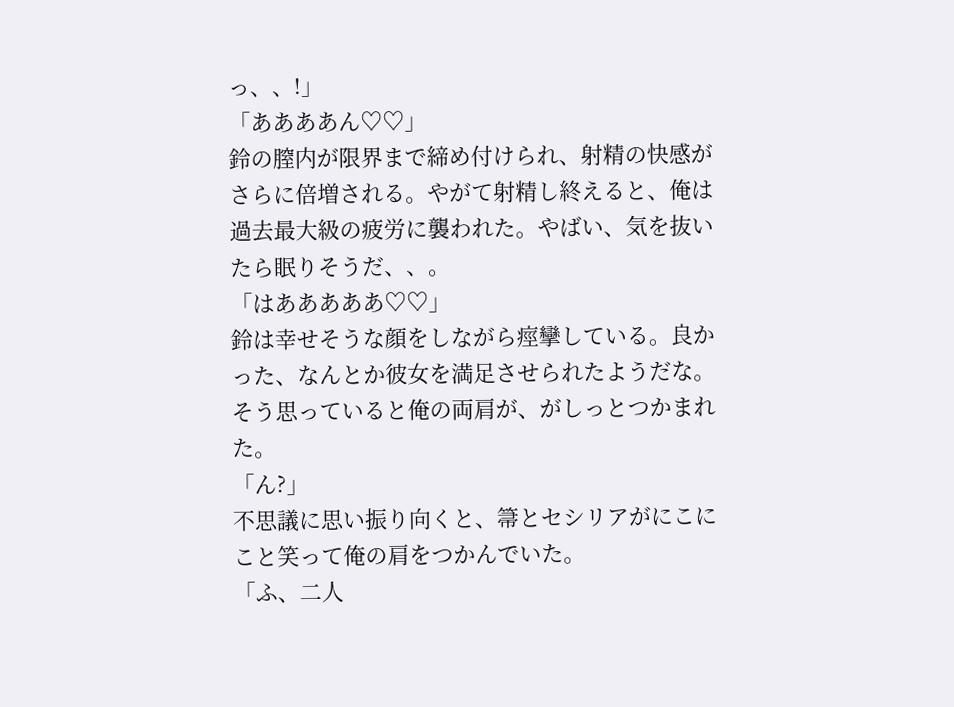っ、、!」
「ああああん♡♡」
鈴の膣内が限界まで締め付けられ、射精の快感がさらに倍増される。やがて射精し終えると、俺は過去最大級の疲労に襲われた。やばい、気を抜いたら眠りそうだ、、。
「はあああああ♡♡」
鈴は幸せそうな顔をしながら痙攣している。良かった、なんとか彼女を満足させられたようだな。そう思っていると俺の両肩が、がしっとつかまれた。
「ん?」
不思議に思い振り向くと、箒とセシリアがにこにこと笑って俺の肩をつかんでいた。
「ふ、二人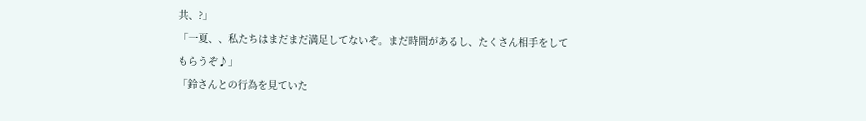共、?」
「一夏、、私たちはまだまだ満足してないぞ。まだ時間があるし、たくさん相手をしてもらうぞ♪」
「鈴さんとの行為を見ていた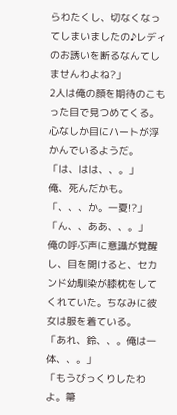らわたくし、切なくなってしまいましたの♪レディのお誘いを断るなんてしませんわよね?」
2人は俺の顔を期待のこもった目で見つめてくる。心なしか目にハートが浮かんでいるようだ。
「は、はは、、。」
俺、死んだかも。
「、、、か。一夏!?」
「ん、、ああ、、。」
俺の呼ぶ声に意識が覚醒し、目を開けると、セカンド幼馴染が膝枕をしてくれていた。ちなみに彼女は服を着ている。
「あれ、鈴、、。俺は一体、、。」
「もうびっくりしたわよ。箒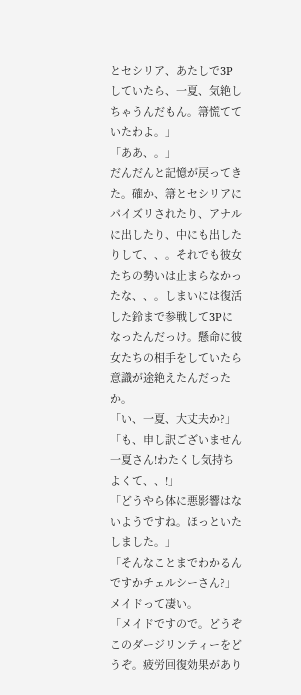とセシリア、あたしで3Pしていたら、一夏、気絶しちゃうんだもん。箒慌てていたわよ。」
「ああ、。」
だんだんと記憶が戻ってきた。確か、箒とセシリアにパイズリされたり、アナルに出したり、中にも出したりして、、。それでも彼女たちの勢いは止まらなかったな、、。しまいには復活した鈴まで参戦して3Pになったんだっけ。懸命に彼女たちの相手をしていたら意識が途絶えたんだったか。
「い、一夏、大丈夫か?」
「も、申し訳ございません一夏さん!わたくし気持ちよくて、、!」
「どうやら体に悪影響はないようですね。ほっといたしました。」
「そんなことまでわかるんですかチェルシーさん?」
メイドって凄い。
「メイドですので。どうぞこのダージリンティーをどうぞ。疲労回復効果があり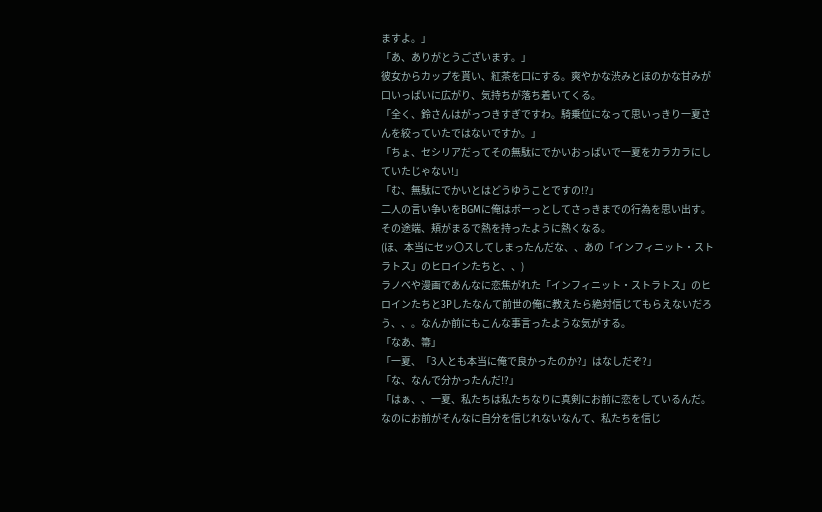ますよ。」
「あ、ありがとうございます。」
彼女からカップを貰い、紅茶を口にする。爽やかな渋みとほのかな甘みが口いっぱいに広がり、気持ちが落ち着いてくる。
「全く、鈴さんはがっつきすぎですわ。騎乗位になって思いっきり一夏さんを絞っていたではないですか。」
「ちょ、セシリアだってその無駄にでかいおっぱいで一夏をカラカラにしていたじゃない!」
「む、無駄にでかいとはどうゆうことですの!?」
二人の言い争いをBGMに俺はボーっとしてさっきまでの行為を思い出す。その途端、頬がまるで熱を持ったように熱くなる。
(ほ、本当にセッ〇スしてしまったんだな、、あの「インフィニット・ストラトス」のヒロインたちと、、)
ラノベや漫画であんなに恋焦がれた「インフィニット・ストラトス」のヒロインたちと3Pしたなんて前世の俺に教えたら絶対信じてもらえないだろう、、。なんか前にもこんな事言ったような気がする。
「なあ、箒」
「一夏、「3人とも本当に俺で良かったのか?」はなしだぞ?」
「な、なんで分かったんだ!?」
「はぁ、、一夏、私たちは私たちなりに真剣にお前に恋をしているんだ。なのにお前がそんなに自分を信じれないなんて、私たちを信じ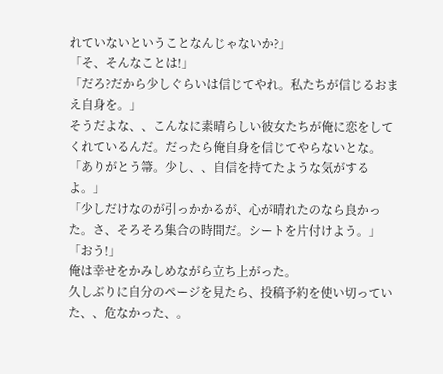れていないということなんじゃないか?」
「そ、そんなことは!」
「だろ?だから少しぐらいは信じてやれ。私たちが信じるおまえ自身を。」
そうだよな、、こんなに素晴らしい彼女たちが俺に恋をしてくれているんだ。だったら俺自身を信じてやらないとな。
「ありがとう箒。少し、、自信を持てたような気がするよ。」
「少しだけなのが引っかかるが、心が晴れたのなら良かった。さ、そろそろ集合の時間だ。シートを片付けよう。」
「おう!」
俺は幸せをかみしめながら立ち上がった。
久しぶりに自分のページを見たら、投稿予約を使い切っていた、、危なかった、。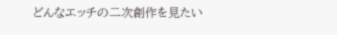どんなエッチの二次創作を見たい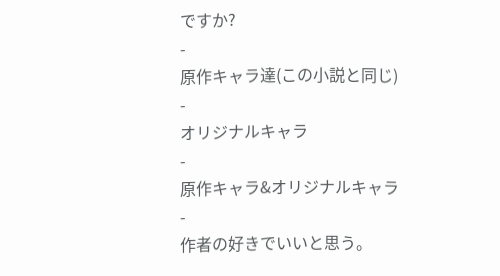ですか?
-
原作キャラ達(この小説と同じ)
-
オリジナルキャラ
-
原作キャラ&オリジナルキャラ
-
作者の好きでいいと思う。